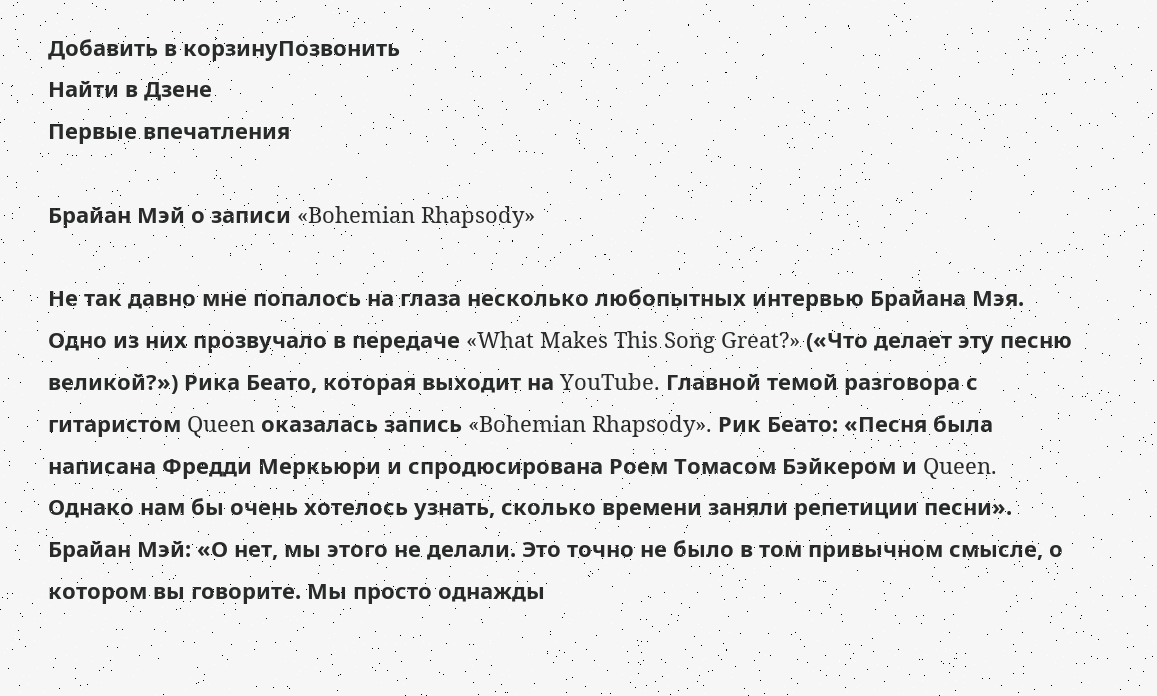Добавить в корзинуПозвонить
Найти в Дзене
Первые впечатления

Брайан Мэй о записи «Bohemian Rhapsody»

Не так давно мне попалось на глаза несколько любопытных интервью Брайана Мэя. Одно из них прозвучало в передаче «What Makes This Song Great?» («Что делает эту песню великой?») Рика Беато, которая выходит на YouTube. Главной темой разговора с гитаристом Queen оказалась запись «Bohemian Rhapsody». Рик Беато: «Песня была написана Фредди Меркьюри и спродюсирована Роем Томасом Бэйкером и Queen. Однако нам бы очень хотелось узнать, сколько времени заняли репетиции песни». Брайан Мэй: «О нет, мы этого не делали. Это точно не было в том привычном смысле, о котором вы говорите. Мы просто однажды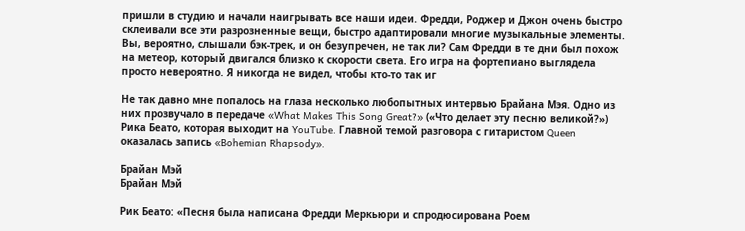пришли в студию и начали наигрывать все наши идеи. Фредди, Роджер и Джон очень быстро склеивали все эти разрозненные вещи, быстро адаптировали многие музыкальные элементы. Вы, вероятно, слышали бэк-трек, и он безупречен, не так ли? Сам Фредди в те дни был похож на метеор, который двигался близко к скорости света. Его игра на фортепиано выглядела просто невероятно. Я никогда не видел, чтобы кто-то так иг

Не так давно мне попалось на глаза несколько любопытных интервью Брайана Мэя. Одно из них прозвучало в передаче «What Makes This Song Great?» («Что делает эту песню великой?») Рика Беато, которая выходит на YouTube. Главной темой разговора с гитаристом Queen оказалась запись «Bohemian Rhapsody».

Брайан Мэй
Брайан Мэй

Рик Беато: «Песня была написана Фредди Меркьюри и спродюсирована Роем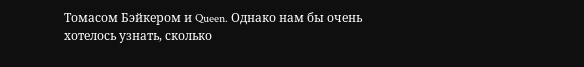Томасом Бэйкером и Queen. Однако нам бы очень хотелось узнать, сколько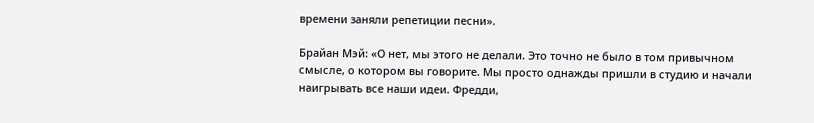времени заняли репетиции песни».

Брайан Мэй: «О нет, мы этого не делали. Это точно не было в том привычном смысле, о котором вы говорите. Мы просто однажды пришли в студию и начали наигрывать все наши идеи. Фредди,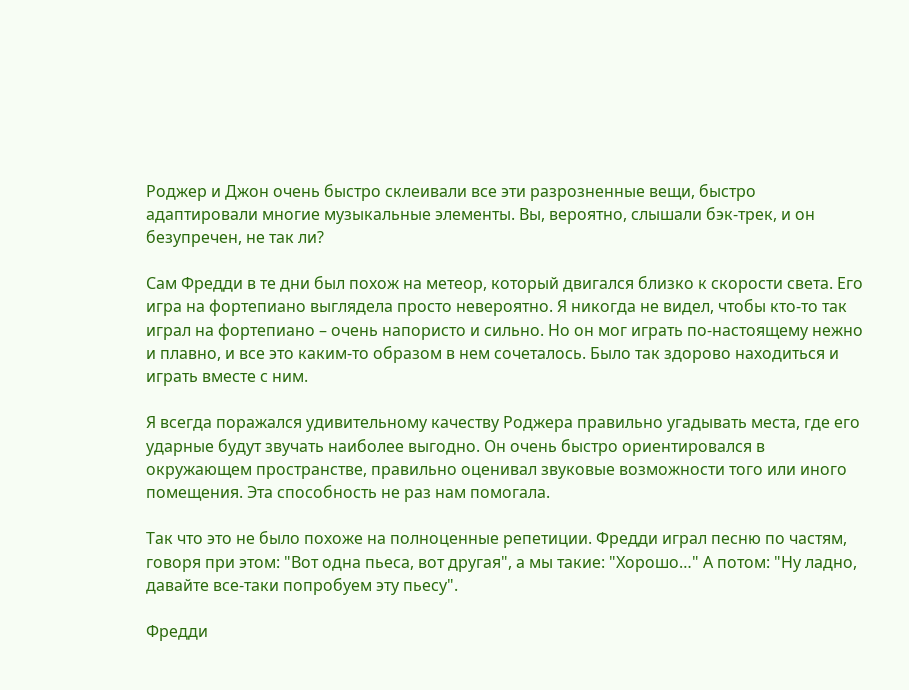Роджер и Джон очень быстро склеивали все эти разрозненные вещи, быстро адаптировали многие музыкальные элементы. Вы, вероятно, слышали бэк-трек, и он безупречен, не так ли?

Сам Фредди в те дни был похож на метеор, который двигался близко к скорости света. Его игра на фортепиано выглядела просто невероятно. Я никогда не видел, чтобы кто-то так играл на фортепиано – очень напористо и сильно. Но он мог играть по-настоящему нежно и плавно, и все это каким-то образом в нем сочеталось. Было так здорово находиться и играть вместе с ним.

Я всегда поражался удивительному качеству Роджера правильно угадывать места, где его ударные будут звучать наиболее выгодно. Он очень быстро ориентировался в окружающем пространстве, правильно оценивал звуковые возможности того или иного помещения. Эта способность не раз нам помогала.

Так что это не было похоже на полноценные репетиции. Фредди играл песню по частям, говоря при этом: "Вот одна пьеса, вот другая", а мы такие: "Хорошо…" А потом: "Ну ладно, давайте все-таки попробуем эту пьесу".

Фредди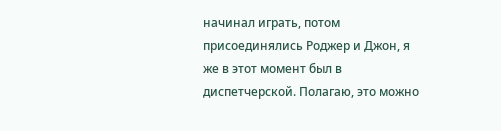начинал играть, потом присоединялись Роджер и Джон, я же в этот момент был в диспетчерской. Полагаю, это можно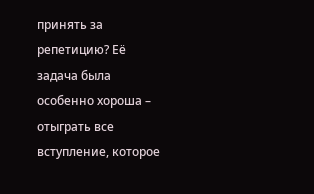принять за репетицию? Её задача была особенно хороша – отыграть все вступление, которое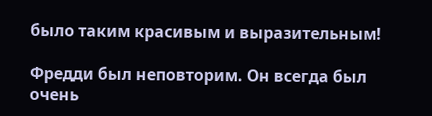было таким красивым и выразительным!

Фредди был неповторим. Он всегда был очень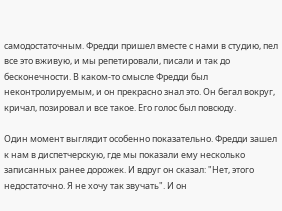самодостаточным. Фредди пришел вместе с нами в студию, пел все это вживую, и мы репетировали, писали и так до бесконечности. В каком-то смысле Фредди был неконтролируемым, и он прекрасно знал это. Он бегал вокруг, кричал, позировал и все такое. Его голос был повсюду.

Один момент выглядит особенно показательно. Фредди зашел к нам в диспетчерскую, где мы показали ему несколько записанных ранее дорожек. И вдруг он сказал: "Нет, этого недостаточно. Я не хочу так звучать". И он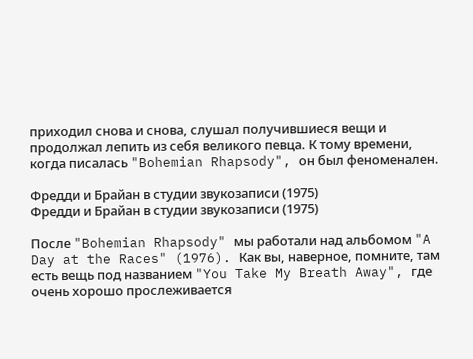приходил снова и снова, слушал получившиеся вещи и продолжал лепить из себя великого певца. К тому времени, когда писалась "Bohemian Rhapsody", он был феноменален.

Фредди и Брайан в студии звукозаписи (1975)
Фредди и Брайан в студии звукозаписи (1975)

После "Bohemian Rhapsody" мы работали над альбомом "A Day at the Races" (1976). Как вы, наверное, помните, там есть вещь под названием "You Take My Breath Away", где очень хорошо прослеживается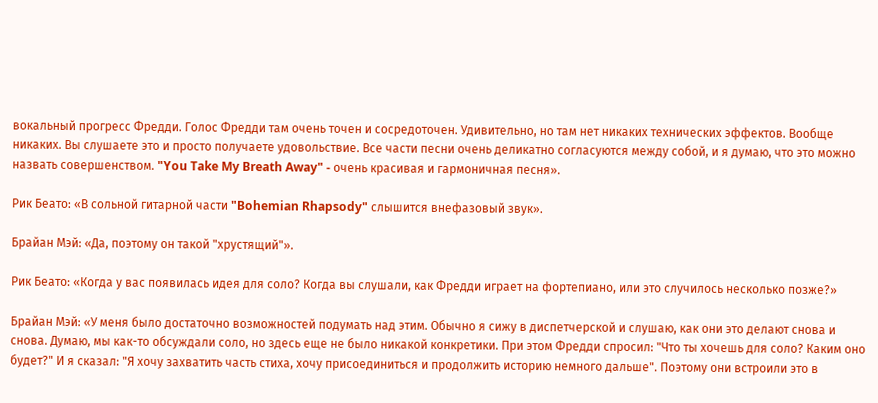вокальный прогресс Фредди. Голос Фредди там очень точен и сосредоточен. Удивительно, но там нет никаких технических эффектов. Вообще никаких. Вы слушаете это и просто получаете удовольствие. Все части песни очень деликатно согласуются между собой, и я думаю, что это можно назвать совершенством. "You Take My Breath Away" - очень красивая и гармоничная песня».

Рик Беато: «В сольной гитарной части "Bohemian Rhapsody" слышится внефазовый звук».

Брайан Мэй: «Да, поэтому он такой "хрустящий"».

Рик Беато: «Когда у вас появилась идея для соло? Когда вы слушали, как Фредди играет на фортепиано, или это случилось несколько позже?»

Брайан Мэй: «У меня было достаточно возможностей подумать над этим. Обычно я сижу в диспетчерской и слушаю, как они это делают снова и снова. Думаю, мы как-то обсуждали соло, но здесь еще не было никакой конкретики. При этом Фредди спросил: "Что ты хочешь для соло? Каким оно будет?" И я сказал: "Я хочу захватить часть стиха, хочу присоединиться и продолжить историю немного дальше". Поэтому они встроили это в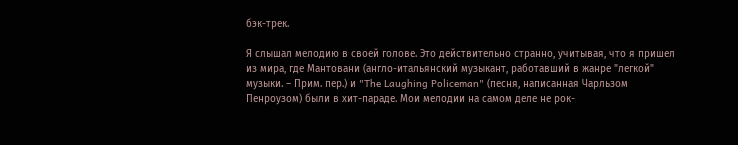бэк-трек.

Я слышал мелодию в своей голове. Это действительно странно, учитывая, что я пришел из мира, где Мантовани (англо-итальянский музыкант, работавший в жанре "легкой" музыки. – Прим. пер.) и "The Laughing Policeman" (песня, написанная Чарльзом Пенроузом) были в хит-параде. Мои мелодии на самом деле не рок-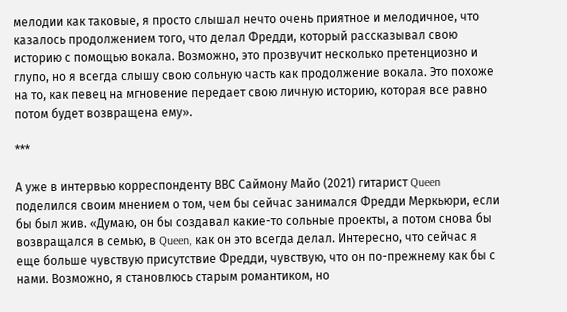мелодии как таковые, я просто слышал нечто очень приятное и мелодичное, что казалось продолжением того, что делал Фредди, который рассказывал свою историю с помощью вокала. Возможно, это прозвучит несколько претенциозно и глупо, но я всегда слышу свою сольную часть как продолжение вокала. Это похоже на то, как певец на мгновение передает свою личную историю, которая все равно потом будет возвращена ему».

***

А уже в интервью корреспонденту ВВС Саймону Майо (2021) гитарист Queen поделился своим мнением о том, чем бы сейчас занимался Фредди Меркьюри, если бы был жив. «Думаю, он бы создавал какие-то сольные проекты, а потом снова бы возвращался в семью, в Queen, как он это всегда делал. Интересно, что сейчас я еще больше чувствую присутствие Фредди, чувствую, что он по-прежнему как бы с нами. Возможно, я становлюсь старым романтиком, но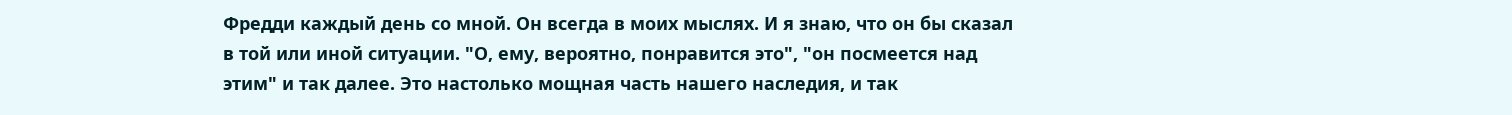Фредди каждый день со мной. Он всегда в моих мыслях. И я знаю, что он бы сказал в той или иной ситуации. "О, ему, вероятно, понравится это", "он посмеется над этим" и так далее. Это настолько мощная часть нашего наследия, и так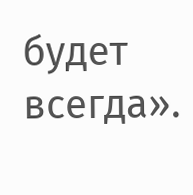будет всегда».